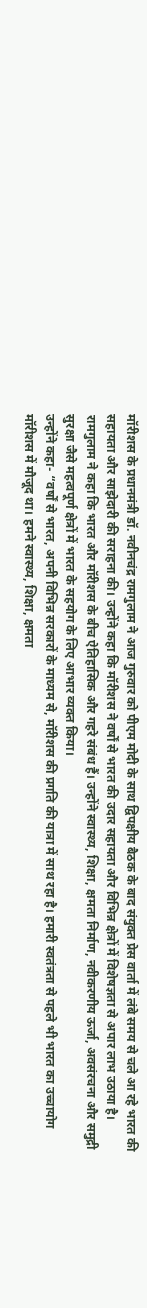मॉरीशस के प्रधानमंत्री डॉ. नवीनचंद्र रामगुलाम ने आज गुरुवार को पीएम मोदी के साथ द्विपक्षीय बैठक के बाद संयुक्त प्रेस वार्ता में लंबे समय से चले आ रहे भारत की सहायता और साझेदारी की सराहना की। उन्होंने कहा कि मॉरीशस ने वर्षों से भारत की उदार सहायता और विभिन्न क्षेत्रों में विशेषज्ञता से अपार लाभ उठाया है। रामगुलाम ने कहा कि भारत और मॉरीशस के बीच ऐतिहासिक और गहरे संबंध हैं। उन्होंने स्वास्थ्य, शिक्षा, क्षमता निर्माण, नवीकरणीय ऊर्जा, अवसंरचना और समुद्री सुरक्षा जैसे महत्वपूर्ण क्षेत्रों में भारत के सहयोग के लिए आभार व्यक्त किया।
उन्होंने कहा- “वर्षों से भारत, अपनी विभिन्न सरकारों के माध्यम से, मॉरीशस की प्रगति की यात्रा में साथ रहा है। हमारी स्वतंत्रता से पहले भी भारत का उच्चायोग मॉरीशस में मौजूद था। हमने स्वास्थ्य, शिक्षा, क्षमता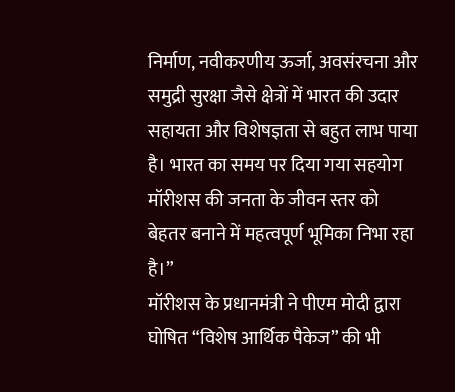निर्माण, नवीकरणीय ऊर्जा, अवसंरचना और समुद्री सुरक्षा जैसे क्षेत्रों में भारत की उदार सहायता और विशेषज्ञता से बहुत लाभ पाया है। भारत का समय पर दिया गया सहयोग मॉरीशस की जनता के जीवन स्तर को बेहतर बनाने में महत्वपूर्ण भूमिका निभा रहा है।”
मॉरीशस के प्रधानमंत्री ने पीएम मोदी द्वारा घोषित “विशेष आर्थिक पैकेज” की भी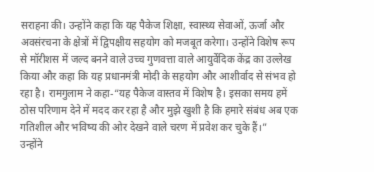सराहना की। उन्होंने कहा कि यह पैकेज शिक्षा, स्वास्थ्य सेवाओं, ऊर्जा और अवसंरचना के क्षेत्रों में द्विपक्षीय सहयोग को मजबूत करेगा। उन्होंने विशेष रूप से मॉरीशस में जल्द बनने वाले उच्च गुणवत्ता वाले आयुर्वेदिक केंद्र का उल्लेख किया और कहा कि यह प्रधानमंत्री मोदी के सहयोग और आशीर्वाद से संभव हो रहा है। रामगुलाम ने कहा-“यह पैकेज वास्तव में विशेष है। इसका समय हमें ठोस परिणाम देने में मदद कर रहा है और मुझे खुशी है कि हमारे संबंध अब एक गतिशील और भविष्य की ओर देखने वाले चरण में प्रवेश कर चुके हैं।”
उन्होंने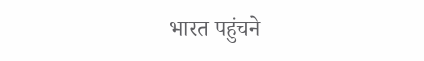भारत पहुंचने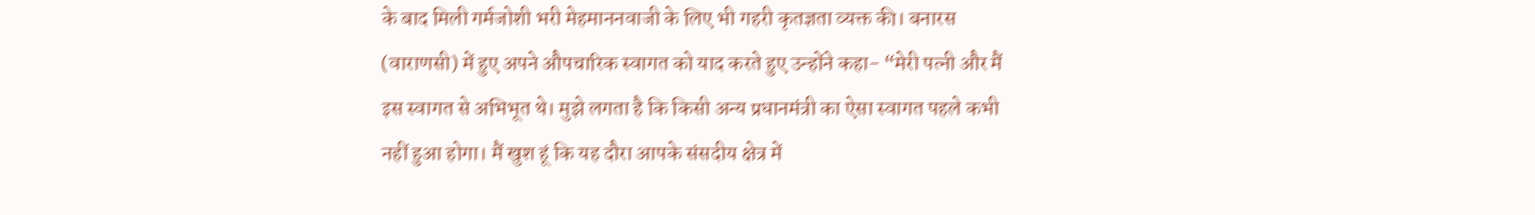के बाद मिली गर्मजोशी भरी मेहमाननवाजी के लिए भी गहरी कृतज्ञता व्यक्त की। बनारस (वाराणसी) में हुए अपने औपचारिक स्वागत को याद करते हुए उन्होंने कहा- “मेरी पत्नी और मैं इस स्वागत से अभिभूत थे। मुझे लगता है कि किसी अन्य प्रधानमंत्री का ऐसा स्वागत पहले कभी नहीं हुआ होगा। मैं खुश हूं कि यह दौरा आपके संसदीय क्षेत्र में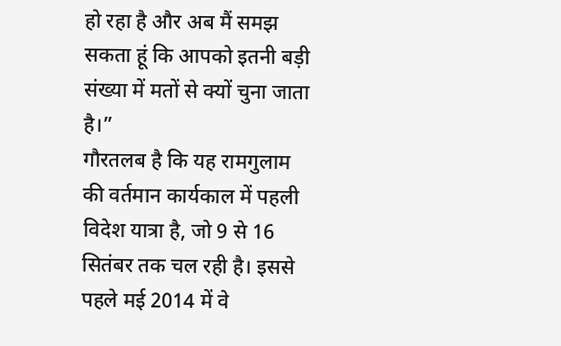हो रहा है और अब मैं समझ सकता हूं कि आपको इतनी बड़ी संख्या में मतों से क्यों चुना जाता है।”
गौरतलब है कि यह रामगुलाम की वर्तमान कार्यकाल में पहली विदेश यात्रा है, जो 9 से 16 सितंबर तक चल रही है। इससे पहले मई 2014 में वे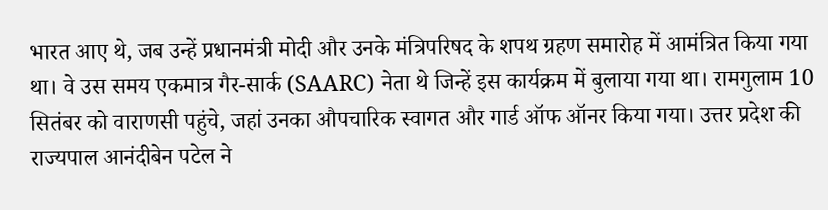भारत आए थे, जब उन्हें प्रधानमंत्री मोदी और उनके मंत्रिपरिषद के शपथ ग्रहण समारोह में आमंत्रित किया गया था। वे उस समय एकमात्र गैर-सार्क (SAARC) नेता थे जिन्हें इस कार्यक्रम में बुलाया गया था। रामगुलाम 10 सितंबर को वाराणसी पहुंचे, जहां उनका औपचारिक स्वागत और गार्ड ऑफ ऑनर किया गया। उत्तर प्रदेश की राज्यपाल आनंदीबेन पटेल ने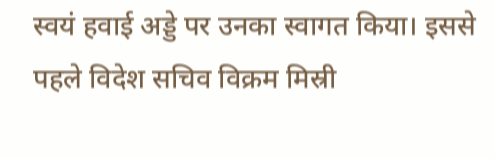स्वयं हवाई अड्डे पर उनका स्वागत किया। इससे पहले विदेश सचिव विक्रम मिस्री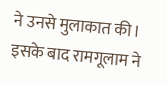ने उनसे मुलाकात की। इसके बाद रामगूलाम ने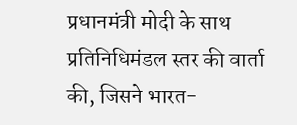प्रधानमंत्री मोदी के साथ प्रतिनिधिमंडल स्तर की वार्ता की, जिसने भारत-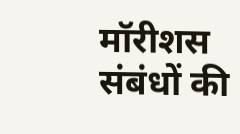मॉरीशस संबंधों की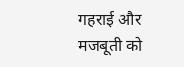गहराई और मजबूती को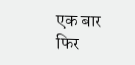एक बार फिर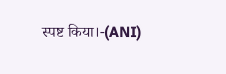स्पष्ट किया।-(ANI)